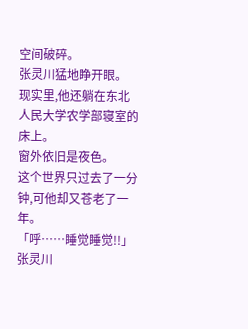空间破碎。
张灵川猛地睁开眼。
现实里,他还躺在东北人民大学农学部寝室的床上。
窗外依旧是夜色。
这个世界只过去了一分钟,可他却又苍老了一年。
「呼……睡觉睡觉!!」
张灵川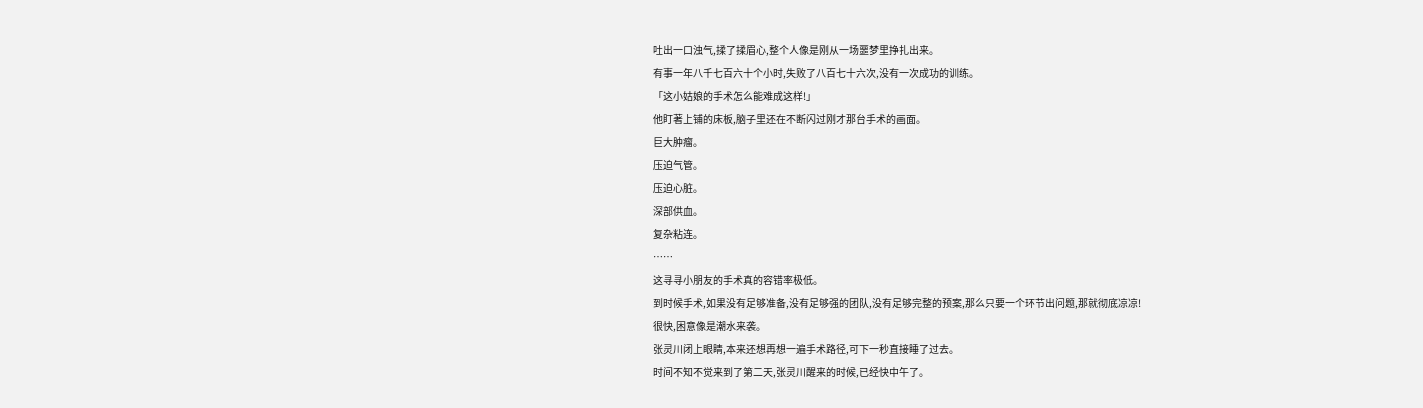吐出一口浊气,揉了揉眉心,整个人像是刚从一场噩梦里挣扎出来。
有事一年八千七百六十个小时,失败了八百七十六次,没有一次成功的训练。
「这小姑娘的手术怎么能难成这样!」
他盯著上铺的床板,脑子里还在不断闪过刚才那台手术的画面。
巨大肿瘤。
压迫气管。
压迫心脏。
深部供血。
复杂粘连。
……
这寻寻小朋友的手术真的容错率极低。
到时候手术,如果没有足够准备,没有足够强的团队,没有足够完整的预案,那么只要一个环节出问题,那就彻底凉凉!
很快,困意像是潮水来袭。
张灵川闭上眼睛,本来还想再想一遍手术路径,可下一秒直接睡了过去。
时间不知不觉来到了第二天,张灵川醒来的时候,已经快中午了。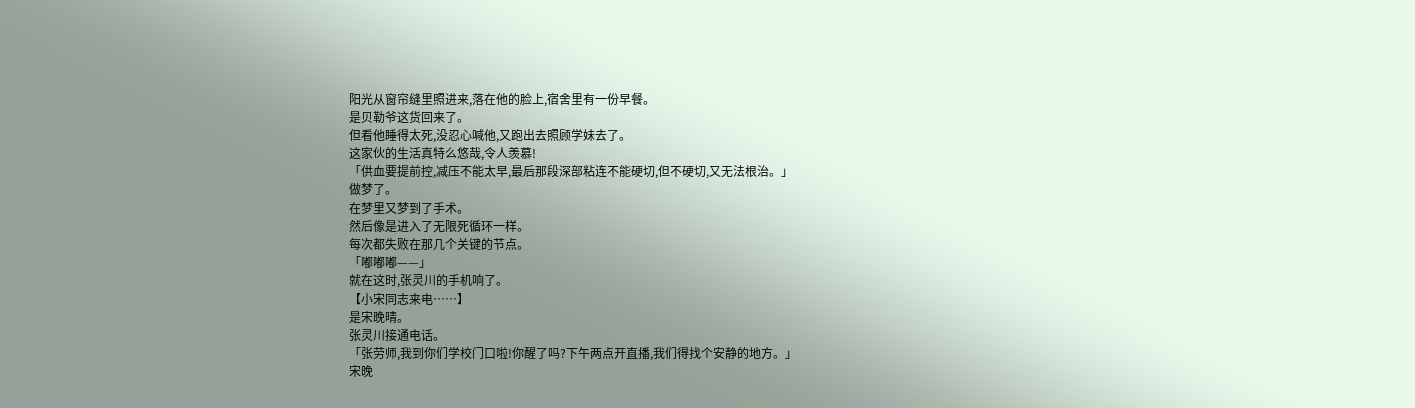阳光从窗帘缝里照进来,落在他的脸上,宿舍里有一份早餐。
是贝勒爷这货回来了。
但看他睡得太死,没忍心喊他,又跑出去照顾学妹去了。
这家伙的生活真特么悠哉,令人羡慕!
「供血要提前控,减压不能太早,最后那段深部粘连不能硬切,但不硬切,又无法根治。」
做梦了。
在梦里又梦到了手术。
然后像是进入了无限死循环一样。
每次都失败在那几个关键的节点。
「嘟嘟嘟——」
就在这时,张灵川的手机响了。
【小宋同志来电……】
是宋晚晴。
张灵川接通电话。
「张劳师,我到你们学校门口啦!你醒了吗?下午两点开直播,我们得找个安静的地方。」
宋晚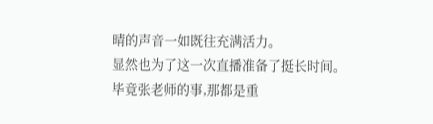晴的声音一如既往充满活力。
显然也为了这一次直播准备了挺长时间。
毕竟张老师的事,那都是重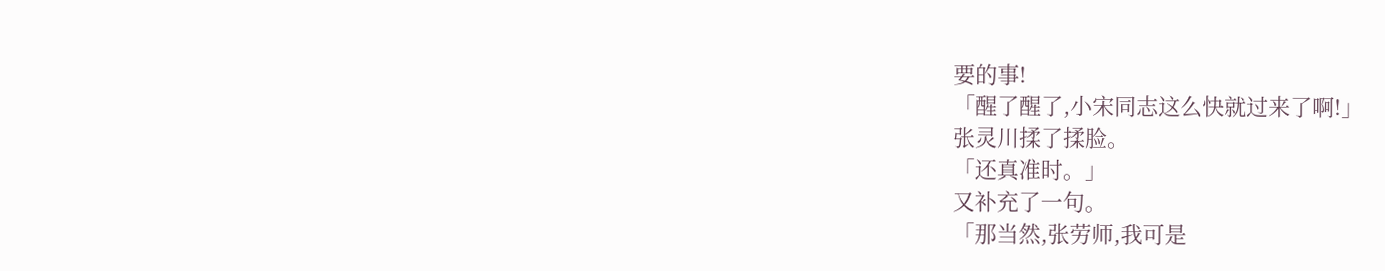要的事!
「醒了醒了,小宋同志这么快就过来了啊!」
张灵川揉了揉脸。
「还真准时。」
又补充了一句。
「那当然,张劳师,我可是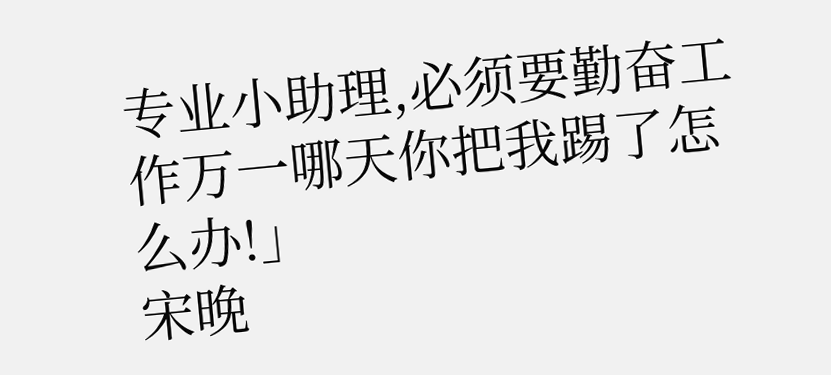专业小助理,必须要勤奋工作万一哪天你把我踢了怎么办!」
宋晚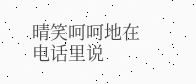晴笑呵呵地在电话里说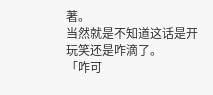著。
当然就是不知道这话是开玩笑还是咋滴了。
「咋可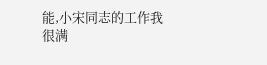能,小宋同志的工作我很满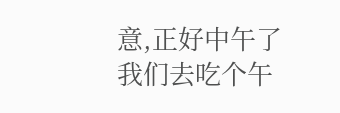意,正好中午了我们去吃个午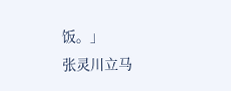饭。」
张灵川立马